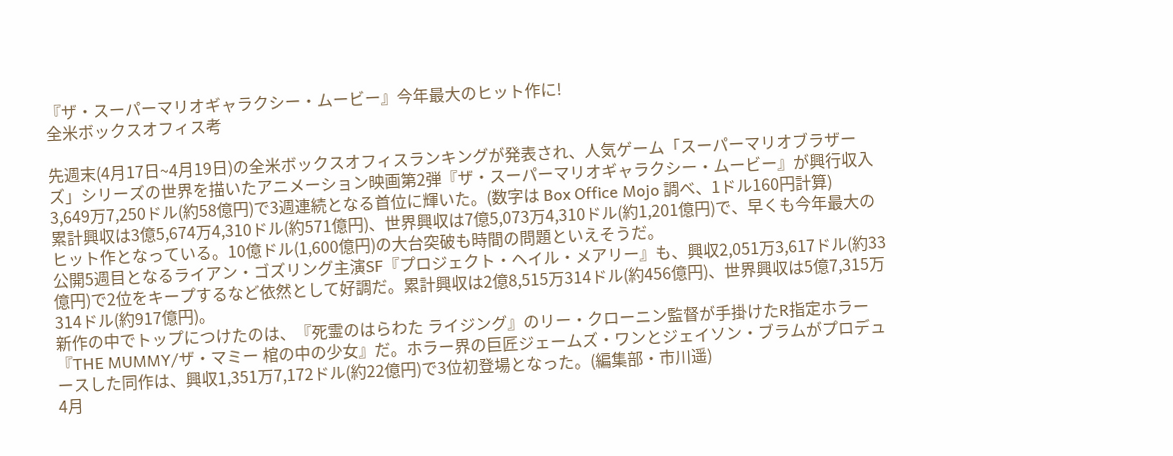『ザ・スーパーマリオギャラクシー・ムービー』今年最大のヒット作に!
全米ボックスオフィス考

先週末(4月17日~4月19日)の全米ボックスオフィスランキングが発表され、人気ゲーム「スーパーマリオブラザーズ」シリーズの世界を描いたアニメーション映画第2弾『ザ・スーパーマリオギャラクシー・ムービー』が興行収入3,649万7,250ドル(約58億円)で3週連続となる首位に輝いた。(数字は Box Office Mojo 調べ、1ドル160円計算)
累計興収は3億5,674万4,310ドル(約571億円)、世界興収は7億5,073万4,310ドル(約1,201億円)で、早くも今年最大のヒット作となっている。10億ドル(1,600億円)の大台突破も時間の問題といえそうだ。
公開5週目となるライアン・ゴズリング主演SF『プロジェクト・ヘイル・メアリー』も、興収2,051万3,617ドル(約33億円)で2位をキープするなど依然として好調だ。累計興収は2億8,515万314ドル(約456億円)、世界興収は5億7,315万314ドル(約917億円)。
新作の中でトップにつけたのは、『死霊のはらわた ライジング』のリー・クローニン監督が手掛けたR指定ホラー『THE MUMMY/ザ・マミー 棺の中の少女』だ。ホラー界の巨匠ジェームズ・ワンとジェイソン・ブラムがプロデュースした同作は、興収1,351万7,172ドル(約22億円)で3位初登場となった。(編集部・市川遥)
4月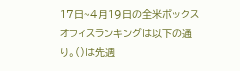17日~4月19日の全米ボックスオフィスランキングは以下の通り。()は先週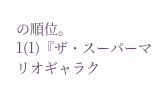の順位。
1(1)『ザ・スーパーマリオギャラク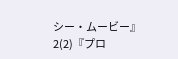シー・ムービー』
2(2)『プロ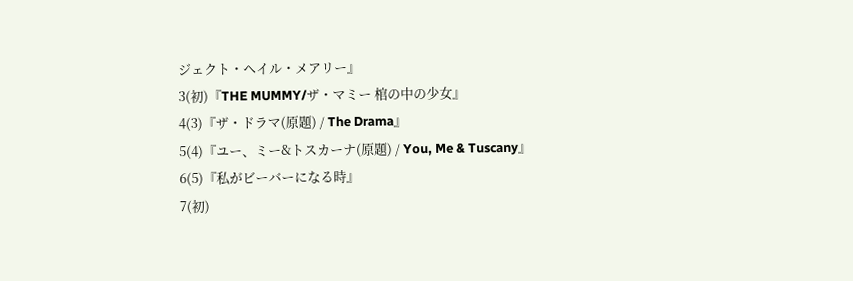ジェクト・ヘイル・メアリー』
3(初)『THE MUMMY/ザ・マミー 棺の中の少女』
4(3)『ザ・ドラマ(原題) / The Drama』
5(4)『ユー、ミー&トスカーナ(原題) / You, Me & Tuscany』
6(5)『私がビーバーになる時』
7(初)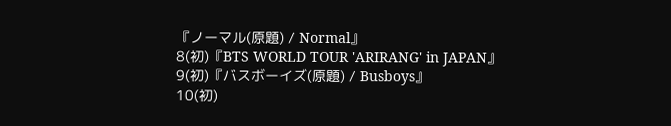『ノーマル(原題) / Normal』
8(初)『BTS WORLD TOUR 'ARIRANG' in JAPAN』
9(初)『バスボーイズ(原題) / Busboys』
10(初)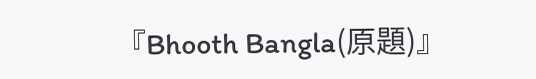『Bhooth Bangla(原題)』